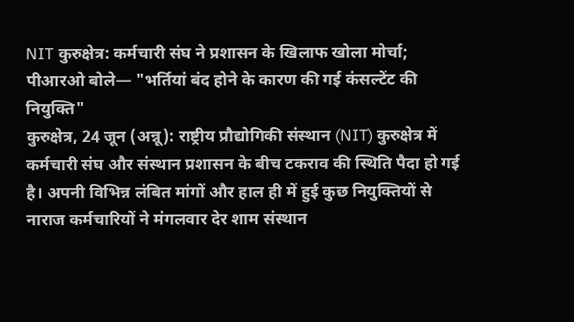NIT कुरुक्षेत्र: कर्मचारी संघ ने प्रशासन के खिलाफ खोला मोर्चा; पीआरओ बोले— "भर्तियां बंद होने के कारण की गई कंसल्टेंट की नियुक्ति"
कुरुक्षेत्र, 24 जून (अन्नू): राष्ट्रीय प्रौद्योगिकी संस्थान (NIT) कुरुक्षेत्र में कर्मचारी संघ और संस्थान प्रशासन के बीच टकराव की स्थिति पैदा हो गई है। अपनी विभिन्न लंबित मांगों और हाल ही में हुई कुछ नियुक्तियों से नाराज कर्मचारियों ने मंगलवार देर शाम संस्थान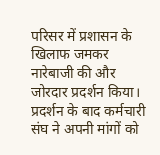परिसर में प्रशासन के खिलाफ जमकर नारेबाजी की और जोरदार प्रदर्शन किया। प्रदर्शन के बाद कर्मचारी संघ ने अपनी मांगों को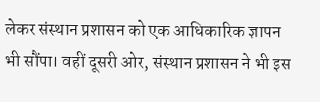लेकर संस्थान प्रशासन को एक आधिकारिक ज्ञापन भी सौंपा। वहीं दूसरी ओर, संस्थान प्रशासन ने भी इस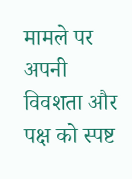मामले पर अपनी विवशता और पक्ष को स्पष्ट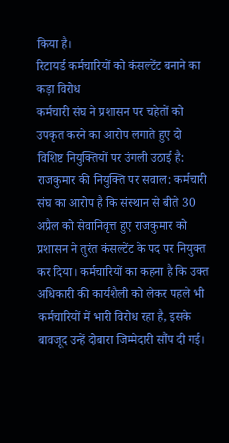किया है।
रिटायर्ड कर्मचारियों को कंसल्टेंट बनाने का कड़ा विरोध
कर्मचारी संघ ने प्रशासन पर चहेतों को उपकृत करने का आरोप लगाते हुए दो विशिष्ट नियुक्तियों पर उंगली उठाई है:
राजकुमार की नियुक्ति पर सवाल: कर्मचारी संघ का आरोप है कि संस्थान से बीते 30 अप्रैल को सेवानिवृत्त हुए राजकुमार को प्रशासन ने तुरंत कंसल्टेंट के पद पर नियुक्त कर दिया। कर्मचारियों का कहना है कि उक्त अधिकारी की कार्यशैली को लेकर पहले भी कर्मचारियों में भारी विरोध रहा है, इसके बावजूद उन्हें दोबारा जिम्मेदारी सौंप दी गई।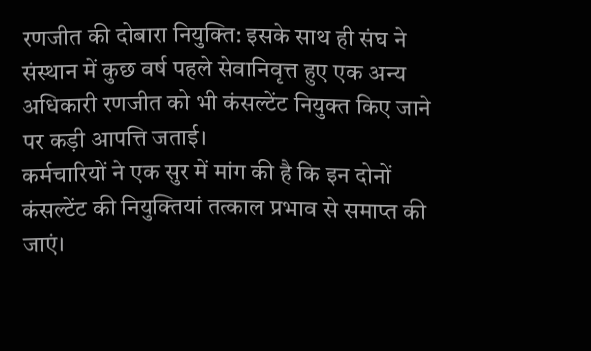रणजीत की दोबारा नियुक्ति: इसके साथ ही संघ ने संस्थान में कुछ वर्ष पहले सेवानिवृत्त हुए एक अन्य अधिकारी रणजीत को भी कंसल्टेंट नियुक्त किए जाने पर कड़ी आपत्ति जताई।
कर्मचारियों ने एक सुर में मांग की है कि इन दोनों कंसल्टेंट की नियुक्तियां तत्काल प्रभाव से समाप्त की जाएं।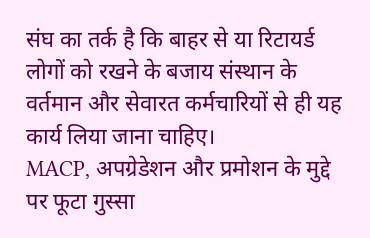संघ का तर्क है कि बाहर से या रिटायर्ड लोगों को रखने के बजाय संस्थान के वर्तमान और सेवारत कर्मचारियों से ही यह कार्य लिया जाना चाहिए।
MACP, अपग्रेडेशन और प्रमोशन के मुद्दे पर फूटा गुस्सा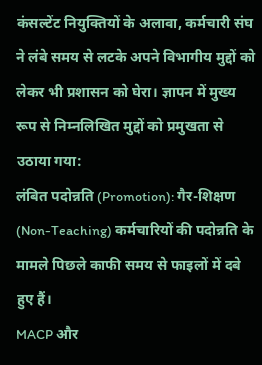कंसल्टेंट नियुक्तियों के अलावा, कर्मचारी संघ ने लंबे समय से लटके अपने विभागीय मुद्दों को लेकर भी प्रशासन को घेरा। ज्ञापन में मुख्य रूप से निम्नलिखित मुद्दों को प्रमुखता से उठाया गया:
लंबित पदोन्नति (Promotion): गैर-शिक्षण (Non-Teaching) कर्मचारियों की पदोन्नति के मामले पिछले काफी समय से फाइलों में दबे हुए हैं।
MACP और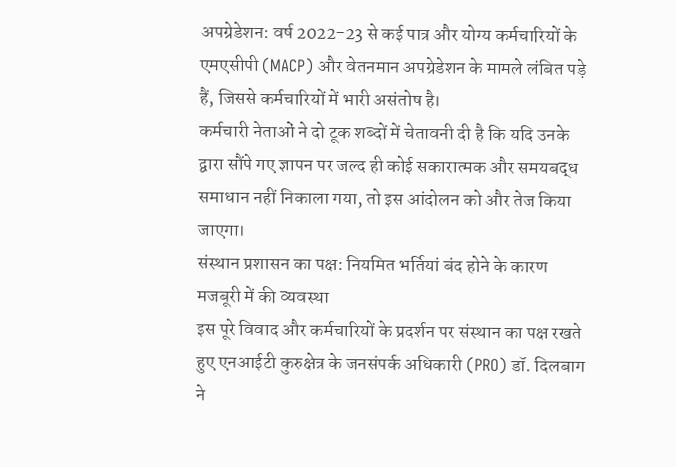अपग्रेडेशन: वर्ष 2022-23 से कई पात्र और योग्य कर्मचारियों के एमएसीपी (MACP) और वेतनमान अपग्रेडेशन के मामले लंबित पड़े हैं, जिससे कर्मचारियों में भारी असंतोष है।
कर्मचारी नेताओं ने दो टूक शब्दों में चेतावनी दी है कि यदि उनके द्वारा सौंपे गए ज्ञापन पर जल्द ही कोई सकारात्मक और समयबद्ध समाधान नहीं निकाला गया, तो इस आंदोलन को और तेज किया जाएगा।
संस्थान प्रशासन का पक्ष: नियमित भर्तियां बंद होने के कारण मजबूरी में की व्यवस्था
इस पूरे विवाद और कर्मचारियों के प्रदर्शन पर संस्थान का पक्ष रखते हुए एनआईटी कुरुक्षेत्र के जनसंपर्क अधिकारी (PRO) डॉ. दिलबाग ने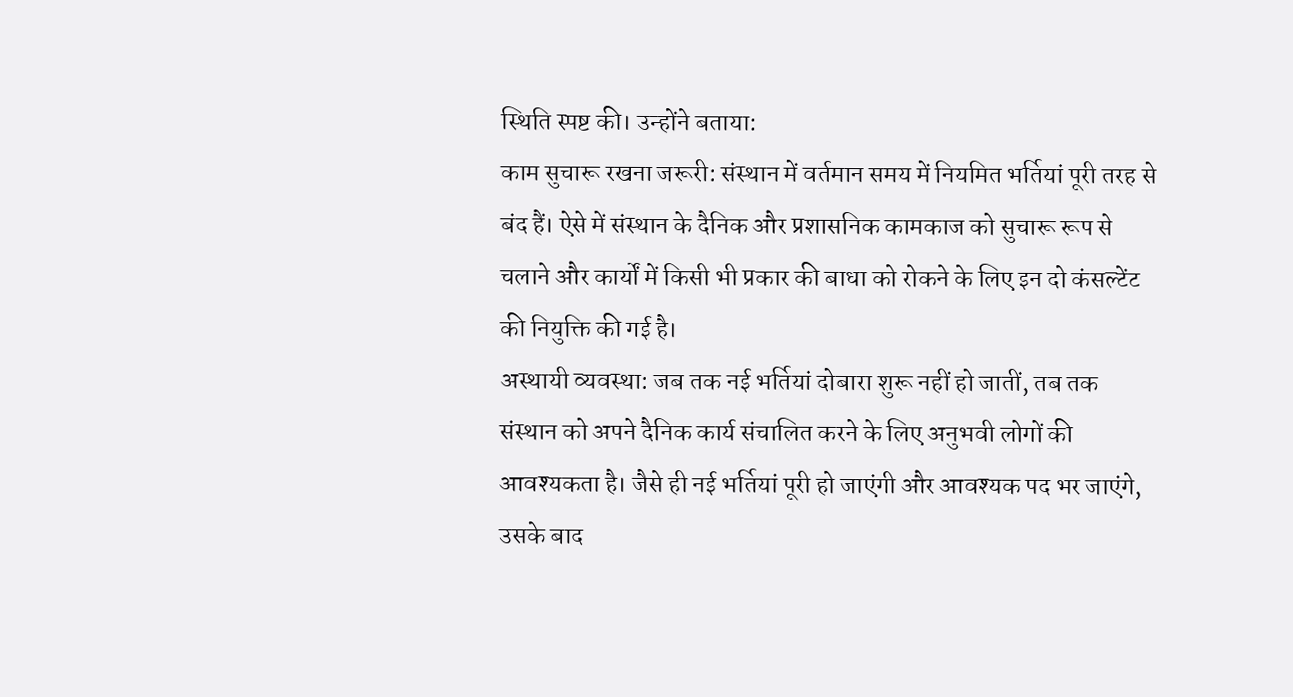स्थिति स्पष्ट की। उन्होंने बताया:
काम सुचारू रखना जरूरी: संस्थान में वर्तमान समय में नियमित भर्तियां पूरी तरह से बंद हैं। ऐसे में संस्थान के दैनिक और प्रशासनिक कामकाज को सुचारू रूप से चलाने और कार्यों में किसी भी प्रकार की बाधा को रोकने के लिए इन दो कंसल्टेंट की नियुक्ति की गई है।
अस्थायी व्यवस्था: जब तक नई भर्तियां दोबारा शुरू नहीं हो जातीं, तब तक संस्थान को अपने दैनिक कार्य संचालित करने के लिए अनुभवी लोगों की आवश्यकता है। जैसे ही नई भर्तियां पूरी हो जाएंगी और आवश्यक पद भर जाएंगे, उसके बाद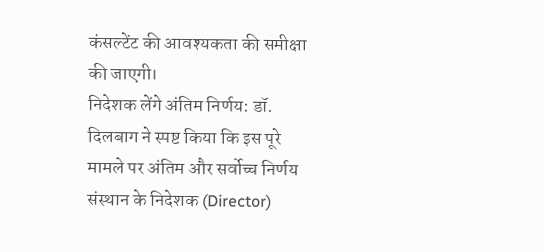कंसल्टेंट की आवश्यकता की समीक्षा की जाएगी।
निदेशक लेंगे अंतिम निर्णय: डॉ. दिलबाग ने स्पष्ट किया कि इस पूरे मामले पर अंतिम और सर्वोच्च निर्णय संस्थान के निदेशक (Director)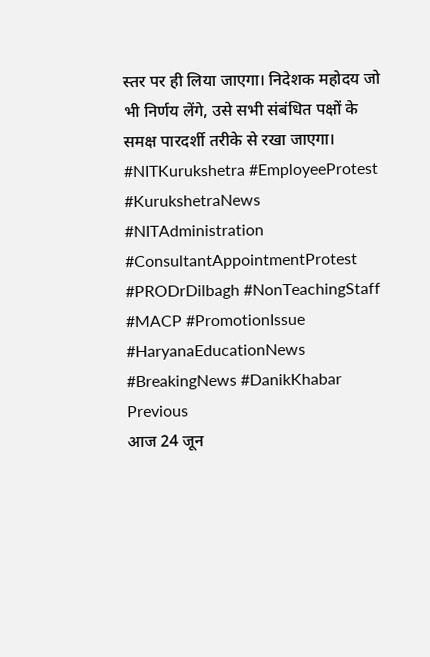स्तर पर ही लिया जाएगा। निदेशक महोदय जो भी निर्णय लेंगे, उसे सभी संबंधित पक्षों के समक्ष पारदर्शी तरीके से रखा जाएगा।
#NITKurukshetra #EmployeeProtest #KurukshetraNews #NITAdministration #ConsultantAppointmentProtest #PRODrDilbagh #NonTeachingStaff #MACP #PromotionIssue #HaryanaEducationNews #BreakingNews #DanikKhabar
Previous
आज 24 जून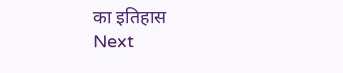का इतिहास
Next